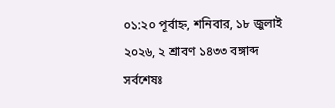০১:২০ পূর্বাহ্ন, শনিবার, ১৮ জুলাই ২০২৬, ২ শ্রাবণ ১৪৩৩ বঙ্গাব্দ
সর্বশেষঃ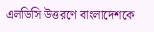এলডিসি উত্তরণে বাংলাদেশকে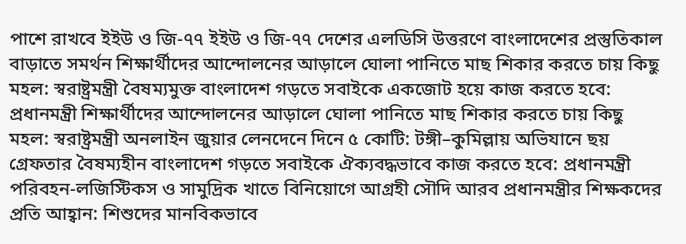পাশে রাখবে ইইউ ও জি-৭৭ ইইউ ও জি-৭৭ দেশের এলডিসি উত্তরণে বাংলাদেশের প্রস্তুতিকাল বাড়াতে সমর্থন শিক্ষার্থীদের আন্দোলনের আড়ালে ঘোলা পানিতে মাছ শিকার করতে চায় কিছু মহল: স্বরাষ্ট্রমন্ত্রী বৈষম্যমুক্ত বাংলাদেশ গড়তে সবাইকে একজোট হয়ে কাজ করতে হবে: প্রধানমন্ত্রী শিক্ষার্থীদের আন্দোলনের আড়ালে ঘোলা পানিতে মাছ শিকার করতে চায় কিছু মহল: স্বরাষ্ট্রমন্ত্রী অনলাইন জুয়ার লেনদেনে দিনে ৫ কোটি: টঙ্গী–কুমিল্লায় অভিযানে ছয় গ্রেফতার বৈষম্যহীন বাংলাদেশ গড়তে সবাইকে ঐক্যবদ্ধভাবে কাজ করতে হবে: প্রধানমন্ত্রী পরিবহন-লজিস্টিকস ও সামুদ্রিক খাতে বিনিয়োগে আগ্রহী সৌদি আরব প্রধানমন্ত্রীর শিক্ষকদের প্রতি আহ্বান: শিশুদের মানবিকভাবে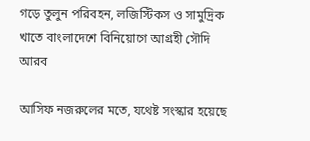গড়ে তুলুন পরিবহন, লজিস্টিকস ও সামুদ্রিক খাতে বাংলাদেশে বিনিয়োগে আগ্রহী সৌদি আরব

আসিফ নজরুলের মতে, যথেষ্ট সংস্কার হয়েছে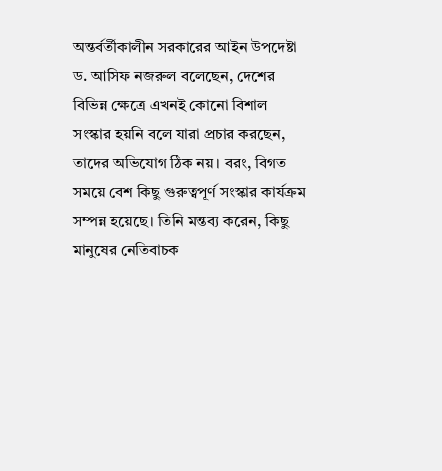অন্তর্বর্তীকালীন সরকারের আইন উপদেষ্টা ড. আসিফ নজরুল বলেছেন, দেশের বিভিন্ন ক্ষেত্রে এখনই কোনো বিশাল সংস্কার হয়নি বলে যারা প্রচার করছেন, তাদের অভিযোগ ঠিক নয়। বরং, বিগত সময়ে বেশ কিছু গুরুত্বপূর্ণ সংস্কার কার্যক্রম সম্পন্ন হয়েছে। তিনি মন্তব্য করেন, কিছু মানুষের নেতিবাচক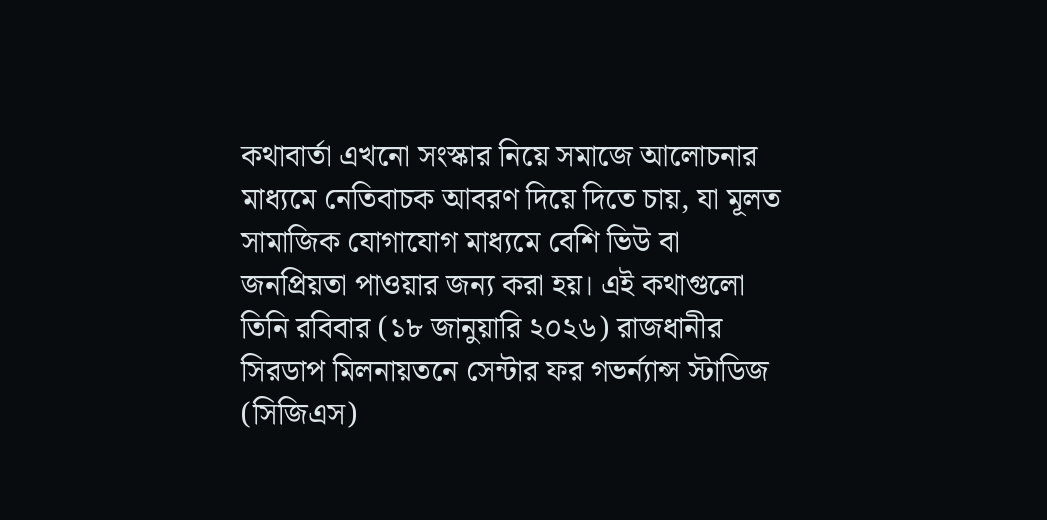কথাবার্তা এখনো সংস্কার নিয়ে সমাজে আলোচনার মাধ্যমে নেতিবাচক আবরণ দিয়ে দিতে চায়, যা মূলত সামাজিক যোগাযোগ মাধ্যমে বেশি ভিউ বা জনপ্রিয়তা পাওয়ার জন্য করা হয়। এই কথাগুলো তিনি রবিবার (১৮ জানুয়ারি ২০২৬) রাজধানীর সিরডাপ মিলনায়তনে সেন্টার ফর গভর্ন্যান্স স্টাডিজ (সিজিএস)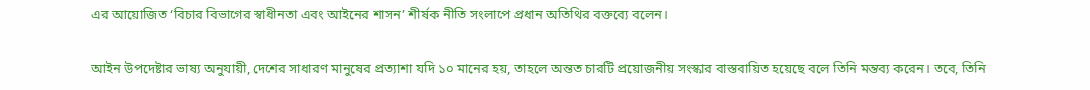এর আয়োজিত ‘বিচার বিভাগের স্বাধীনতা এবং আইনের শাসন’ শীর্ষক নীতি সংলাপে প্রধান অতিথির বক্তব্যে বলেন।

আইন উপদেষ্টার ভাষ্য অনুযায়ী, দেশের সাধারণ মানুষের প্রত্যাশা যদি ১০ মানের হয়, তাহলে অন্তত চারটি প্রয়োজনীয় সংস্কার বাস্তবায়িত হয়েছে বলে তিনি মন্তব্য করেন। তবে, তিনি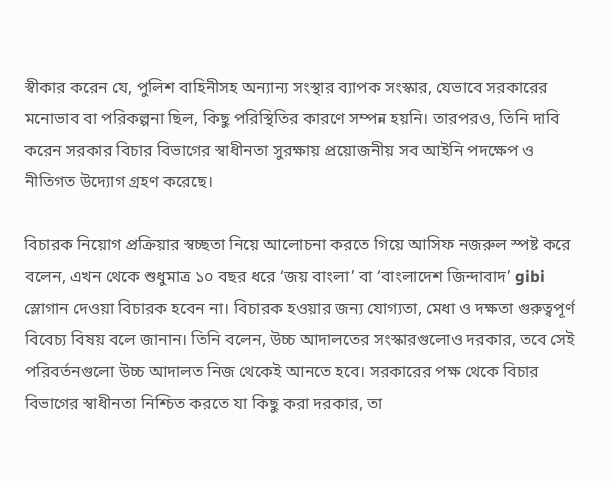স্বীকার করেন যে, পুলিশ বাহিনীসহ অন্যান্য সংস্থার ব্যাপক সংস্কার, যেভাবে সরকারের মনোভাব বা পরিকল্পনা ছিল, কিছু পরিস্থিতির কারণে সম্পন্ন হয়নি। তারপরও, তিনি দাবি করেন সরকার বিচার বিভাগের স্বাধীনতা সুরক্ষায় প্রয়োজনীয় সব আইনি পদক্ষেপ ও নীতিগত উদ্যোগ গ্রহণ করেছে।

বিচারক নিয়োগ প্রক্রিয়ার স্বচ্ছতা নিয়ে আলোচনা করতে গিয়ে আসিফ নজরুল স্পষ্ট করে বলেন, এখন থেকে শুধুমাত্র ১০ বছর ধরে ‘জয় বাংলা’ বা ‘বাংলাদেশ জিন্দাবাদ’ gibi স্লোগান দেওয়া বিচারক হবেন না। বিচারক হওয়ার জন্য যোগ্যতা, মেধা ও দক্ষতা গুরুত্বপূর্ণ বিবেচ্য বিষয় বলে জানান। তিনি বলেন, উচ্চ আদালতের সংস্কারগুলোও দরকার, তবে সেই পরিবর্তনগুলো উচ্চ আদালত নিজ থেকেই আনতে হবে। সরকারের পক্ষ থেকে বিচার বিভাগের স্বাধীনতা নিশ্চিত করতে যা কিছু করা দরকার, তা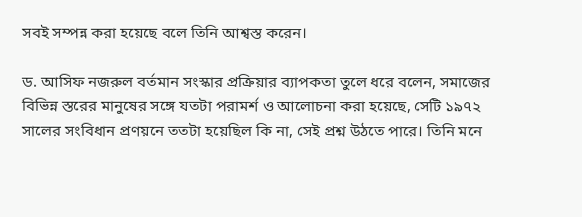সবই সম্পন্ন করা হয়েছে বলে তিনি আশ্বস্ত করেন।

ড. আসিফ নজরুল বর্তমান সংস্কার প্রক্রিয়ার ব্যাপকতা তুলে ধরে বলেন, সমাজের বিভিন্ন স্তরের মানুষের সঙ্গে যতটা পরামর্শ ও আলোচনা করা হয়েছে, সেটি ১৯৭২ সালের সংবিধান প্রণয়নে ততটা হয়েছিল কি না, সেই প্রশ্ন উঠতে পারে। তিনি মনে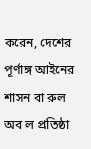করেন, দেশের পূর্ণাঙ্গ আইনের শাসন বা রুল অব ল প্রতিষ্ঠা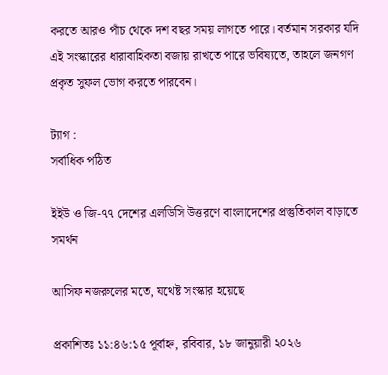করতে আরও পাঁচ থেকে দশ বছর সময় লাগতে পারে। বর্তমান সরকার যদি এই সংস্কারের ধারাবাহিকতা বজায় রাখতে পারে ভবিষ্যতে, তাহলে জনগণ প্রকৃত সুফল ভোগ করতে পারবেন।

ট্যাগ :
সর্বাধিক পঠিত

ইইউ ও জি-৭৭ দেশের এলডিসি উত্তরণে বাংলাদেশের প্রস্তুতিকাল বাড়াতে সমর্থন

আসিফ নজরুলের মতে, যথেষ্ট সংস্কার হয়েছে

প্রকাশিতঃ ১১:৪৬:১৫ পূর্বাহ্ন, রবিবার, ১৮ জানুয়ারী ২০২৬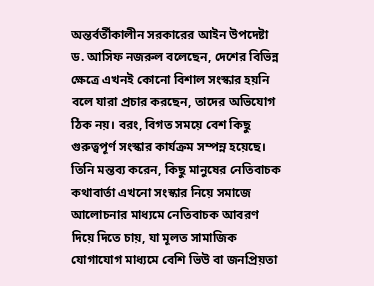অন্তর্বর্তীকালীন সরকারের আইন উপদেষ্টা ড. আসিফ নজরুল বলেছেন, দেশের বিভিন্ন ক্ষেত্রে এখনই কোনো বিশাল সংস্কার হয়নি বলে যারা প্রচার করছেন, তাদের অভিযোগ ঠিক নয়। বরং, বিগত সময়ে বেশ কিছু গুরুত্বপূর্ণ সংস্কার কার্যক্রম সম্পন্ন হয়েছে। তিনি মন্তব্য করেন, কিছু মানুষের নেতিবাচক কথাবার্তা এখনো সংস্কার নিয়ে সমাজে আলোচনার মাধ্যমে নেতিবাচক আবরণ দিয়ে দিতে চায়, যা মূলত সামাজিক যোগাযোগ মাধ্যমে বেশি ভিউ বা জনপ্রিয়তা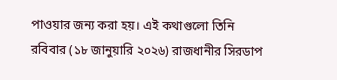পাওয়ার জন্য করা হয়। এই কথাগুলো তিনি রবিবার (১৮ জানুয়ারি ২০২৬) রাজধানীর সিরডাপ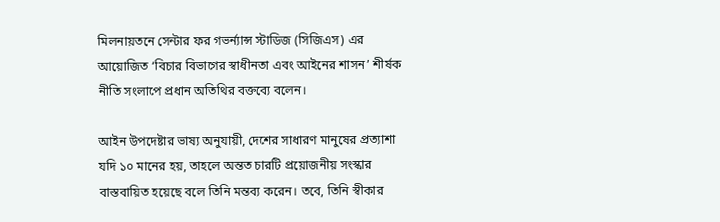মিলনায়তনে সেন্টার ফর গভর্ন্যান্স স্টাডিজ (সিজিএস) এর আয়োজিত ‘বিচার বিভাগের স্বাধীনতা এবং আইনের শাসন’ শীর্ষক নীতি সংলাপে প্রধান অতিথির বক্তব্যে বলেন।

আইন উপদেষ্টার ভাষ্য অনুযায়ী, দেশের সাধারণ মানুষের প্রত্যাশা যদি ১০ মানের হয়, তাহলে অন্তত চারটি প্রয়োজনীয় সংস্কার বাস্তবায়িত হয়েছে বলে তিনি মন্তব্য করেন। তবে, তিনি স্বীকার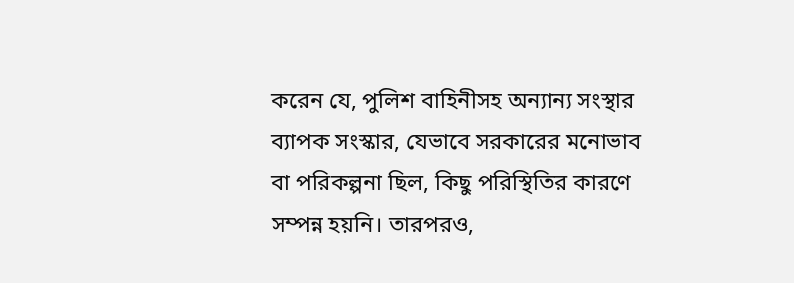করেন যে, পুলিশ বাহিনীসহ অন্যান্য সংস্থার ব্যাপক সংস্কার, যেভাবে সরকারের মনোভাব বা পরিকল্পনা ছিল, কিছু পরিস্থিতির কারণে সম্পন্ন হয়নি। তারপরও,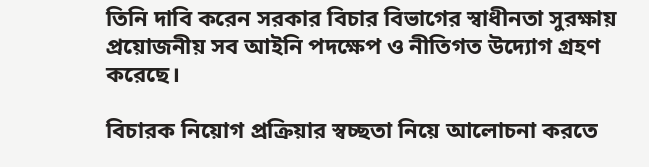তিনি দাবি করেন সরকার বিচার বিভাগের স্বাধীনতা সুরক্ষায় প্রয়োজনীয় সব আইনি পদক্ষেপ ও নীতিগত উদ্যোগ গ্রহণ করেছে।

বিচারক নিয়োগ প্রক্রিয়ার স্বচ্ছতা নিয়ে আলোচনা করতে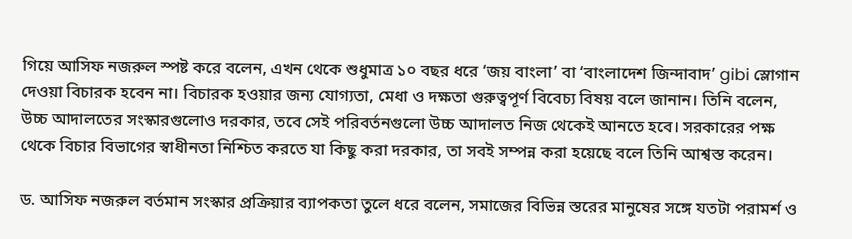গিয়ে আসিফ নজরুল স্পষ্ট করে বলেন, এখন থেকে শুধুমাত্র ১০ বছর ধরে ‘জয় বাংলা’ বা ‘বাংলাদেশ জিন্দাবাদ’ gibi স্লোগান দেওয়া বিচারক হবেন না। বিচারক হওয়ার জন্য যোগ্যতা, মেধা ও দক্ষতা গুরুত্বপূর্ণ বিবেচ্য বিষয় বলে জানান। তিনি বলেন, উচ্চ আদালতের সংস্কারগুলোও দরকার, তবে সেই পরিবর্তনগুলো উচ্চ আদালত নিজ থেকেই আনতে হবে। সরকারের পক্ষ থেকে বিচার বিভাগের স্বাধীনতা নিশ্চিত করতে যা কিছু করা দরকার, তা সবই সম্পন্ন করা হয়েছে বলে তিনি আশ্বস্ত করেন।

ড. আসিফ নজরুল বর্তমান সংস্কার প্রক্রিয়ার ব্যাপকতা তুলে ধরে বলেন, সমাজের বিভিন্ন স্তরের মানুষের সঙ্গে যতটা পরামর্শ ও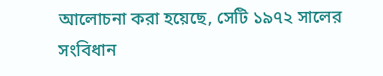আলোচনা করা হয়েছে, সেটি ১৯৭২ সালের সংবিধান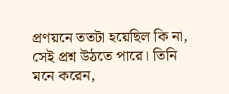প্রণয়নে ততটা হয়েছিল কি না, সেই প্রশ্ন উঠতে পারে। তিনি মনে করেন,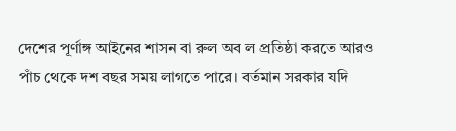দেশের পূর্ণাঙ্গ আইনের শাসন বা রুল অব ল প্রতিষ্ঠা করতে আরও পাঁচ থেকে দশ বছর সময় লাগতে পারে। বর্তমান সরকার যদি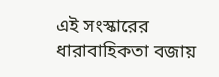এই সংস্কারের ধারাবাহিকতা বজায়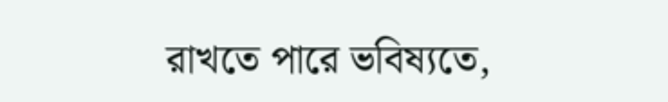রাখতে পারে ভবিষ্যতে,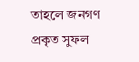তাহলে জনগণ প্রকৃত সুফল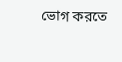ভোগ করতে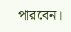পারবেন।